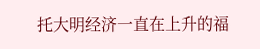托大明经济一直在上升的福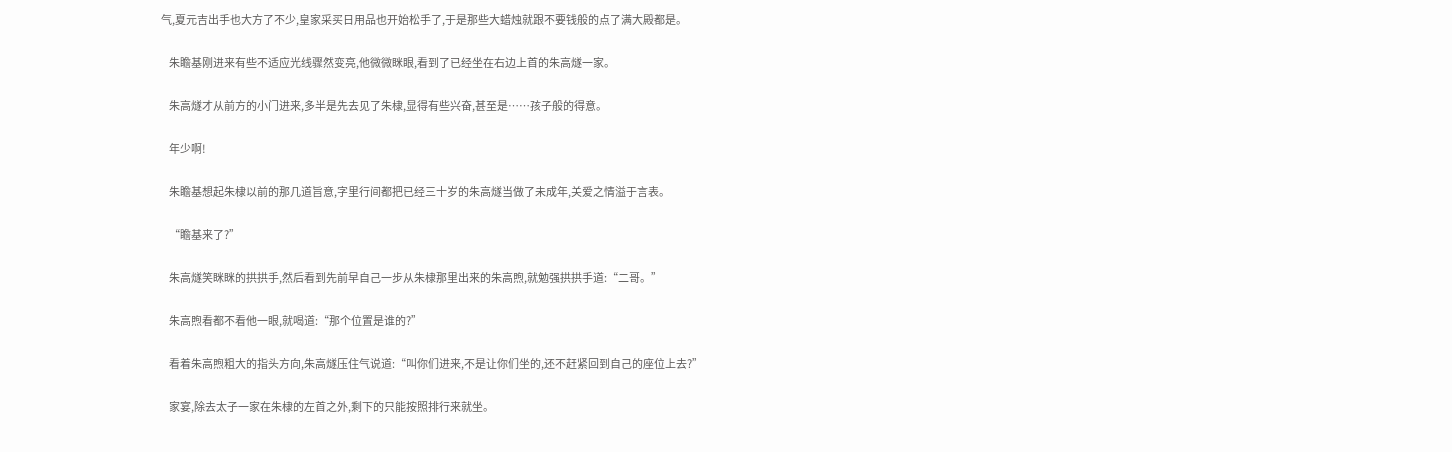气,夏元吉出手也大方了不少,皇家采买日用品也开始松手了,于是那些大蜡烛就跟不要钱般的点了满大殿都是。

    朱瞻基刚进来有些不适应光线骤然变亮,他微微眯眼,看到了已经坐在右边上首的朱高燧一家。

    朱高燧才从前方的小门进来,多半是先去见了朱棣,显得有些兴奋,甚至是……孩子般的得意。

    年少啊!

    朱瞻基想起朱棣以前的那几道旨意,字里行间都把已经三十岁的朱高燧当做了未成年,关爱之情溢于言表。

    “瞻基来了?”

    朱高燧笑眯眯的拱拱手,然后看到先前早自己一步从朱棣那里出来的朱高煦,就勉强拱拱手道:“二哥。”

    朱高煦看都不看他一眼,就喝道:“那个位置是谁的?”

    看着朱高煦粗大的指头方向,朱高燧压住气说道:“叫你们进来,不是让你们坐的,还不赶紧回到自己的座位上去?”

    家宴,除去太子一家在朱棣的左首之外,剩下的只能按照排行来就坐。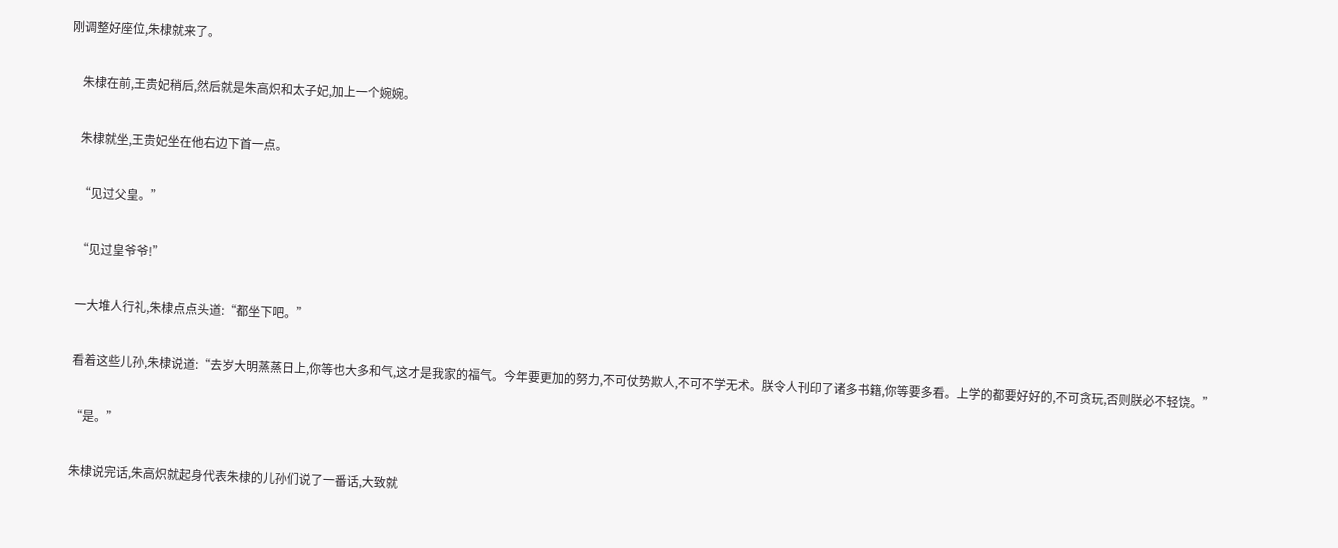刚调整好座位,朱棣就来了。

    朱棣在前,王贵妃稍后,然后就是朱高炽和太子妃,加上一个婉婉。

    朱棣就坐,王贵妃坐在他右边下首一点。

    “见过父皇。”

    “见过皇爷爷!”

    一大堆人行礼,朱棣点点头道:“都坐下吧。”

    看着这些儿孙,朱棣说道:“去岁大明蒸蒸日上,你等也大多和气,这才是我家的福气。今年要更加的努力,不可仗势欺人,不可不学无术。朕令人刊印了诸多书籍,你等要多看。上学的都要好好的,不可贪玩,否则朕必不轻饶。”

    “是。”

    朱棣说完话,朱高炽就起身代表朱棣的儿孙们说了一番话,大致就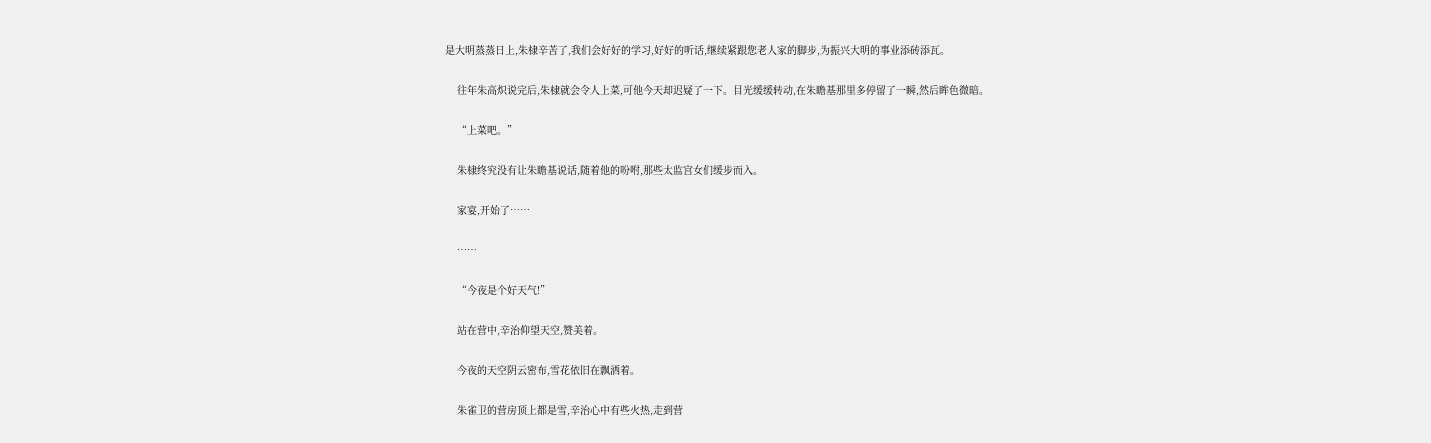是大明蒸蒸日上,朱棣辛苦了,我们会好好的学习,好好的听话,继续紧跟您老人家的脚步,为振兴大明的事业添砖添瓦。

    往年朱高炽说完后,朱棣就会令人上菜,可他今天却迟疑了一下。目光缓缓转动,在朱瞻基那里多停留了一瞬,然后眸色微暗。

    “上菜吧。”

    朱棣终究没有让朱瞻基说话,随着他的吩咐,那些太监宫女们缓步而入。

    家宴,开始了……

    ……

    “今夜是个好天气!”

    站在营中,辛治仰望天空,赞美着。

    今夜的天空阴云密布,雪花依旧在飘洒着。

    朱雀卫的营房顶上都是雪,辛治心中有些火热,走到营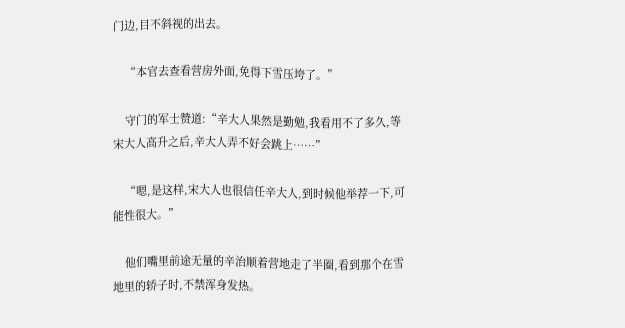门边,目不斜视的出去。

    “本官去查看营房外面,免得下雪压垮了。”

    守门的军士赞道:“辛大人果然是勤勉,我看用不了多久,等宋大人高升之后,辛大人弄不好会跳上……”

    “嗯,是这样,宋大人也很信任辛大人,到时候他举荐一下,可能性很大。”

    他们嘴里前途无量的辛治顺着营地走了半圈,看到那个在雪地里的轿子时,不禁浑身发热。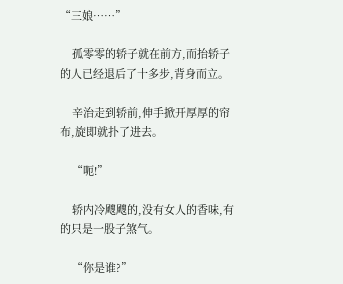“三娘……”

    孤零零的轿子就在前方,而抬轿子的人已经退后了十多步,背身而立。

    辛治走到轿前,伸手掀开厚厚的帘布,旋即就扑了进去。

    “呃!”

    轿内冷飕飕的,没有女人的香味,有的只是一股子煞气。

    “你是谁?”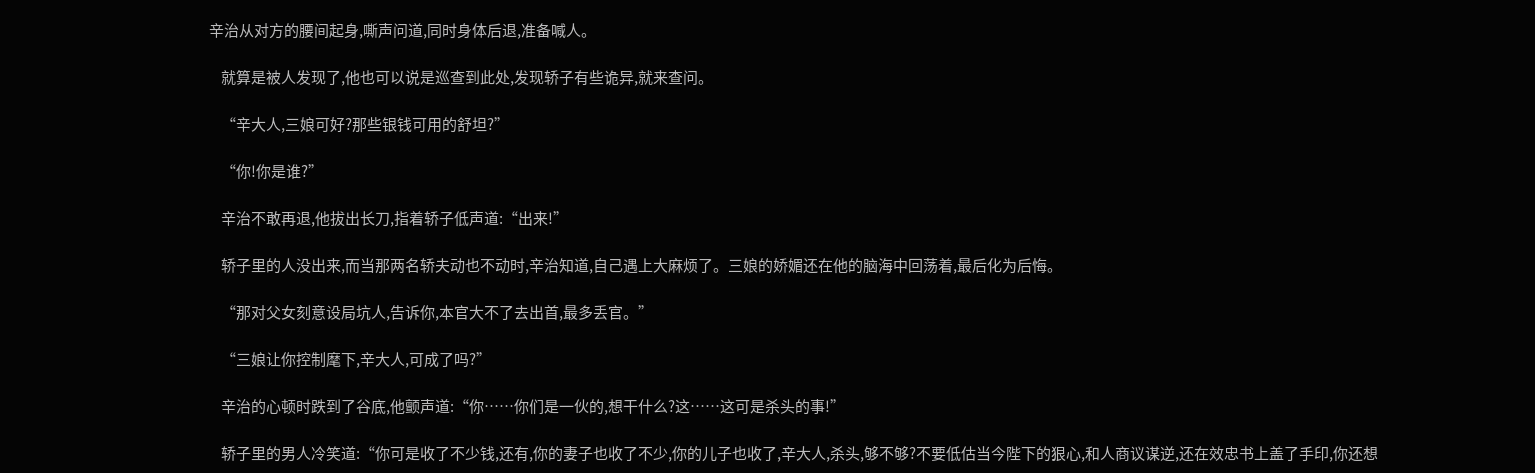辛治从对方的腰间起身,嘶声问道,同时身体后退,准备喊人。

    就算是被人发现了,他也可以说是巡查到此处,发现轿子有些诡异,就来查问。

    “辛大人,三娘可好?那些银钱可用的舒坦?”

    “你!你是谁?”

    辛治不敢再退,他拔出长刀,指着轿子低声道:“出来!”

    轿子里的人没出来,而当那两名轿夫动也不动时,辛治知道,自己遇上大麻烦了。三娘的娇媚还在他的脑海中回荡着,最后化为后悔。

    “那对父女刻意设局坑人,告诉你,本官大不了去出首,最多丢官。”

    “三娘让你控制麾下,辛大人,可成了吗?”

    辛治的心顿时跌到了谷底,他颤声道:“你……你们是一伙的,想干什么?这……这可是杀头的事!”

    轿子里的男人冷笑道:“你可是收了不少钱,还有,你的妻子也收了不少,你的儿子也收了,辛大人,杀头,够不够?不要低估当今陛下的狠心,和人商议谋逆,还在效忠书上盖了手印,你还想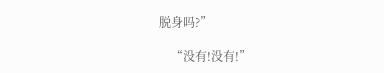脱身吗?”

    “没有!没有!”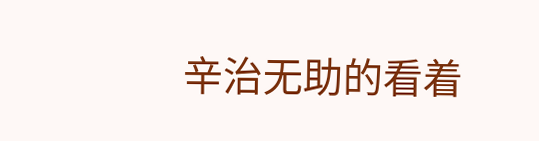辛治无助的看着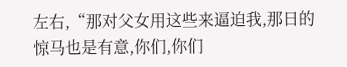左右,“那对父女用这些来逼迫我,那日的惊马也是有意,你们,你们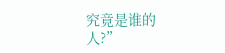究竟是谁的人?”